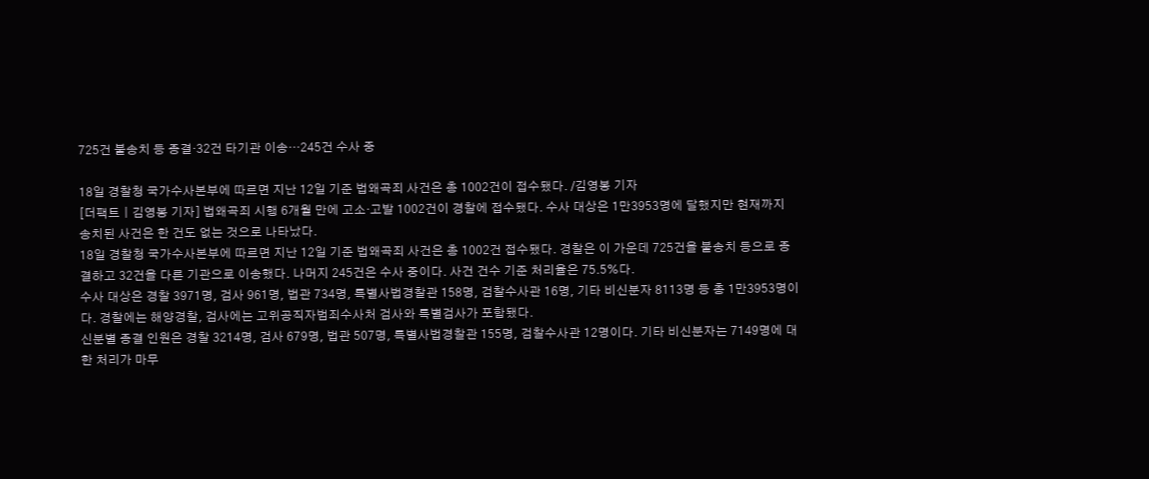725건 불송치 등 종결·32건 타기관 이송…245건 수사 중

18일 경찰청 국가수사본부에 따르면 지난 12일 기준 법왜곡죄 사건은 총 1002건이 접수됐다. /김영봉 기자
[더팩트ㅣ김영봉 기자] 법왜곡죄 시행 6개월 만에 고소·고발 1002건이 경찰에 접수됐다. 수사 대상은 1만3953명에 달했지만 현재까지 송치된 사건은 한 건도 없는 것으로 나타났다.
18일 경찰청 국가수사본부에 따르면 지난 12일 기준 법왜곡죄 사건은 총 1002건 접수됐다. 경찰은 이 가운데 725건을 불송치 등으로 종결하고 32건을 다른 기관으로 이송했다. 나머지 245건은 수사 중이다. 사건 건수 기준 처리율은 75.5%다.
수사 대상은 경찰 3971명, 검사 961명, 법관 734명, 특별사법경찰관 158명, 검찰수사관 16명, 기타 비신분자 8113명 등 총 1만3953명이다. 경찰에는 해양경찰, 검사에는 고위공직자범죄수사처 검사와 특별검사가 포함됐다.
신분별 종결 인원은 경찰 3214명, 검사 679명, 법관 507명, 특별사법경찰관 155명, 검찰수사관 12명이다. 기타 비신분자는 7149명에 대한 처리가 마무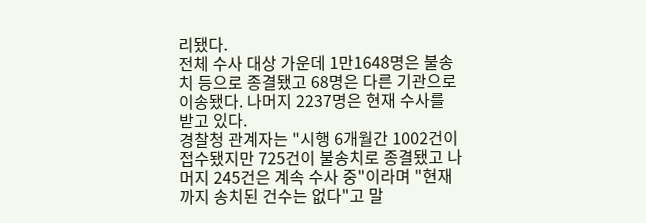리됐다.
전체 수사 대상 가운데 1만1648명은 불송치 등으로 종결됐고 68명은 다른 기관으로 이송됐다. 나머지 2237명은 현재 수사를 받고 있다.
경찰청 관계자는 "시행 6개월간 1002건이 접수됐지만 725건이 불송치로 종결됐고 나머지 245건은 계속 수사 중"이라며 "현재까지 송치된 건수는 없다"고 말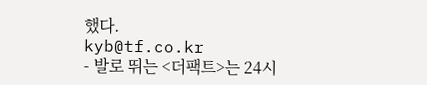했다.
kyb@tf.co.kr
- 발로 뛰는 <더팩트>는 24시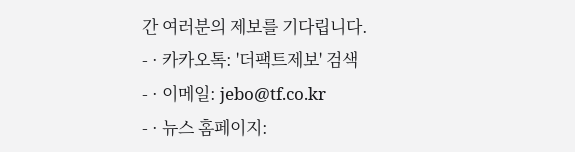간 여러분의 제보를 기다립니다.
- · 카카오톡: '더팩트제보' 검색
- · 이메일: jebo@tf.co.kr
- · 뉴스 홈페이지: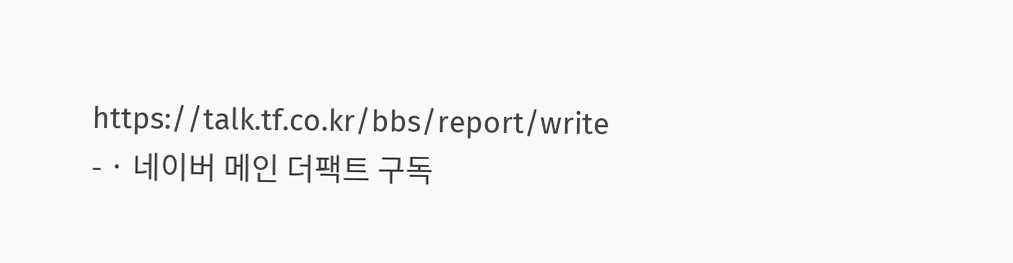https://talk.tf.co.kr/bbs/report/write
- · 네이버 메인 더팩트 구독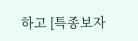하고 [특종보자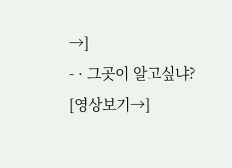→]
- · 그곳이 알고싶냐? [영상보기→]